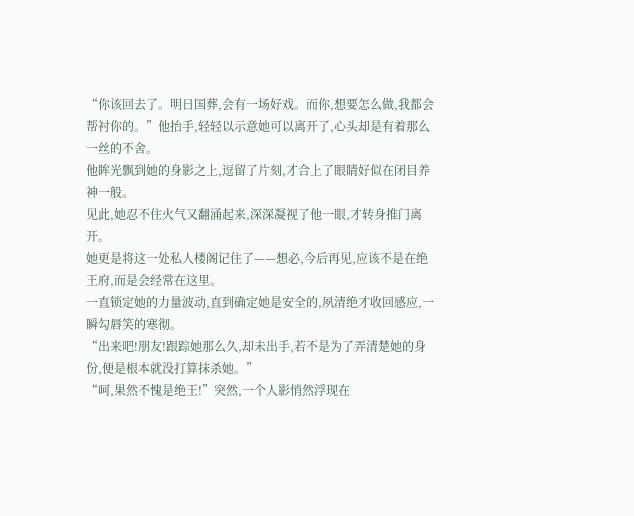“你该回去了。明日国葬,会有一场好戏。而你,想要怎么做,我都会帮衬你的。”他抬手,轻轻以示意她可以离开了,心头却是有着那么一丝的不舍。
他眸光飘到她的身影之上,逗留了片刻,才合上了眼睛好似在闭目养神一般。
见此,她忍不住火气又翻涌起来,深深凝视了他一眼,才转身推门离开。
她更是将这一处私人楼阁记住了——想必,今后再见,应该不是在绝王府,而是会经常在这里。
一直锁定她的力量波动,直到确定她是安全的,夙清绝才收回感应,一瞬勾唇笑的寒彻。
“出来吧!朋友!跟踪她那么久,却未出手,若不是为了弄清楚她的身份,便是根本就没打算抹杀她。”
“呵,果然不愧是绝王!”突然,一个人影悄然浮现在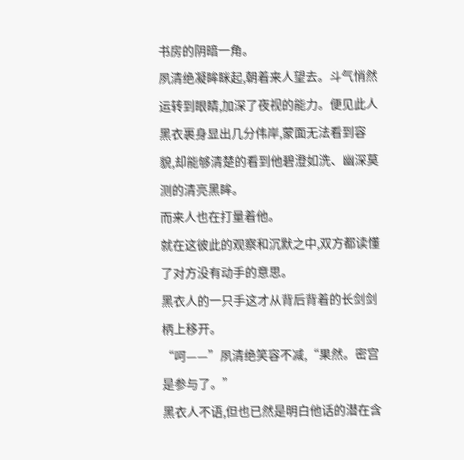书房的阴暗一角。
夙清绝凝眸眯起,朝着来人望去。斗气悄然运转到眼睛,加深了夜视的能力。便见此人黑衣裹身显出几分伟岸,蒙面无法看到容貌,却能够清楚的看到他碧澄如洗、幽深莫测的清亮黑眸。
而来人也在打量着他。
就在这彼此的观察和沉默之中,双方都读懂了对方没有动手的意思。
黑衣人的一只手这才从背后背着的长剑剑柄上移开。
“呵——”夙清绝笑容不减,“果然。密宫是参与了。”
黑衣人不语,但也已然是明白他话的潜在含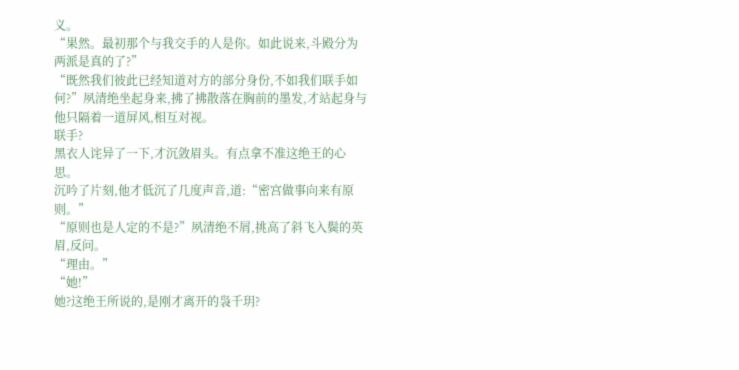义。
“果然。最初那个与我交手的人是你。如此说来,斗殿分为两派是真的了?”
“既然我们彼此已经知道对方的部分身份,不如我们联手如何?”夙清绝坐起身来,拂了拂散落在胸前的墨发,才站起身与他只隔着一道屏风,相互对视。
联手?
黑衣人诧异了一下,才沉敛眉头。有点拿不准这绝王的心思。
沉吟了片刻,他才低沉了几度声音,道:“密宫做事向来有原则。”
“原则也是人定的不是?”夙清绝不屑,挑高了斜飞入鬓的英眉,反问。
“理由。”
“她!”
她?这绝王所说的,是刚才离开的袅千玥?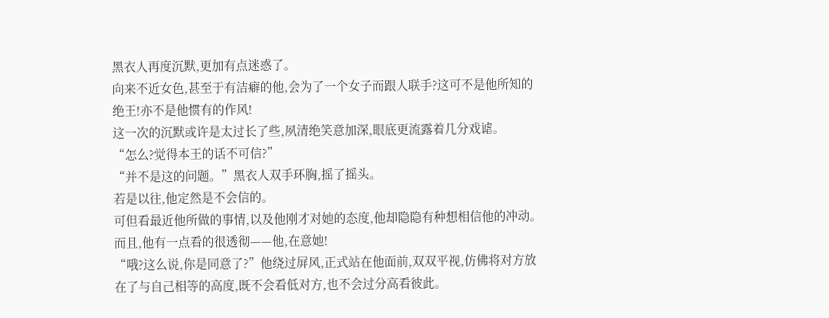黑衣人再度沉默,更加有点迷惑了。
向来不近女色,甚至于有洁癖的他,会为了一个女子而跟人联手?这可不是他所知的绝王!亦不是他惯有的作风!
这一次的沉默或许是太过长了些,夙清绝笑意加深,眼底更流露着几分戏谑。
“怎么?觉得本王的话不可信?”
“并不是这的问题。”黑衣人双手环胸,摇了摇头。
若是以往,他定然是不会信的。
可但看最近他所做的事情,以及他刚才对她的态度,他却隐隐有种想相信他的冲动。
而且,他有一点看的很透彻——他,在意她!
“哦?这么说,你是同意了?”他绕过屏风,正式站在他面前,双双平视,仿佛将对方放在了与自己相等的高度,既不会看低对方,也不会过分高看彼此。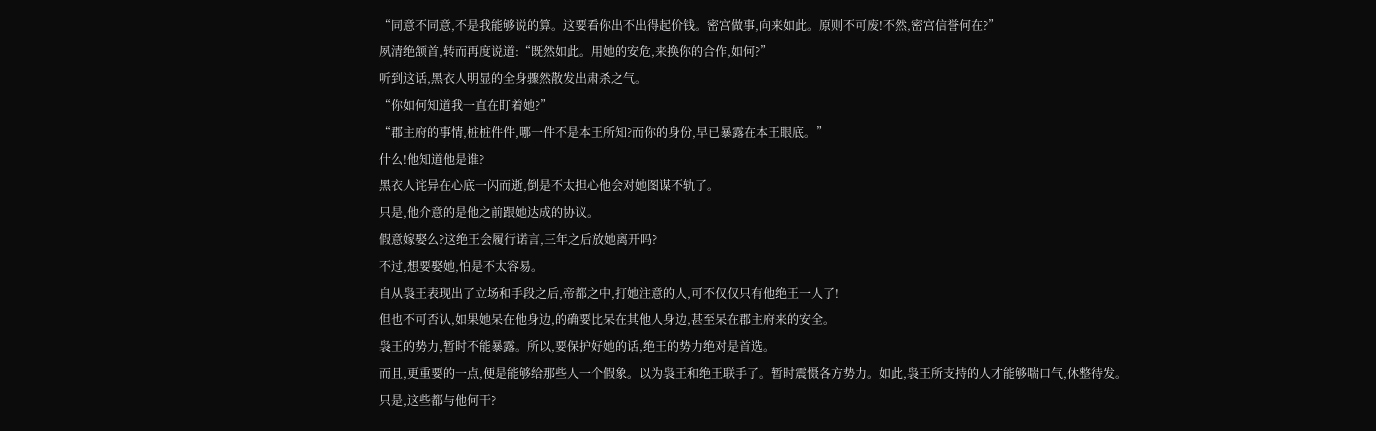“同意不同意,不是我能够说的算。这要看你出不出得起价钱。密宫做事,向来如此。原则不可废!不然,密宫信誉何在?”
夙清绝颔首,转而再度说道:“既然如此。用她的安危,来换你的合作,如何?”
听到这话,黑衣人明显的全身骤然散发出肃杀之气。
“你如何知道我一直在盯着她?”
“郡主府的事情,桩桩件件,哪一件不是本王所知?而你的身份,早已暴露在本王眼底。”
什么!他知道他是谁?
黑衣人诧异在心底一闪而逝,倒是不太担心他会对她图谋不轨了。
只是,他介意的是他之前跟她达成的协议。
假意嫁娶么?这绝王会履行诺言,三年之后放她离开吗?
不过,想要娶她,怕是不太容易。
自从袅王表现出了立场和手段之后,帝都之中,打她注意的人,可不仅仅只有他绝王一人了!
但也不可否认,如果她呆在他身边,的确要比呆在其他人身边,甚至呆在郡主府来的安全。
袅王的势力,暂时不能暴露。所以,要保护好她的话,绝王的势力绝对是首选。
而且,更重要的一点,便是能够给那些人一个假象。以为袅王和绝王联手了。暂时震慑各方势力。如此,袅王所支持的人才能够喘口气,休整待发。
只是,这些都与他何干?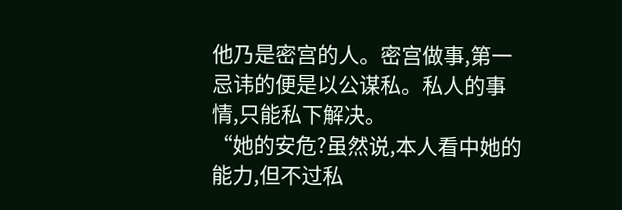他乃是密宫的人。密宫做事,第一忌讳的便是以公谋私。私人的事情,只能私下解决。
“她的安危?虽然说,本人看中她的能力,但不过私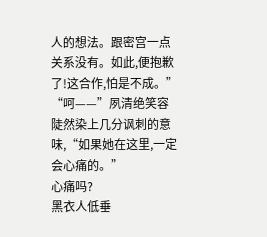人的想法。跟密宫一点关系没有。如此,便抱歉了!这合作,怕是不成。”
“呵——”夙清绝笑容陡然染上几分讽刺的意味,“如果她在这里,一定会心痛的。”
心痛吗?
黑衣人低垂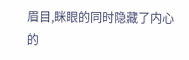眉目,眯眼的同时隐藏了内心的